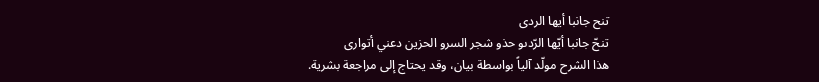تنح جانبا أيها الردى
تنحّ جانبا أيّها الرّدىو حذو شجر السرو الحزين دعني أتوارى
هذا الشرح مولّد آلياً بواسطة بيان، وقد يحتاج إلى مراجعة بشرية.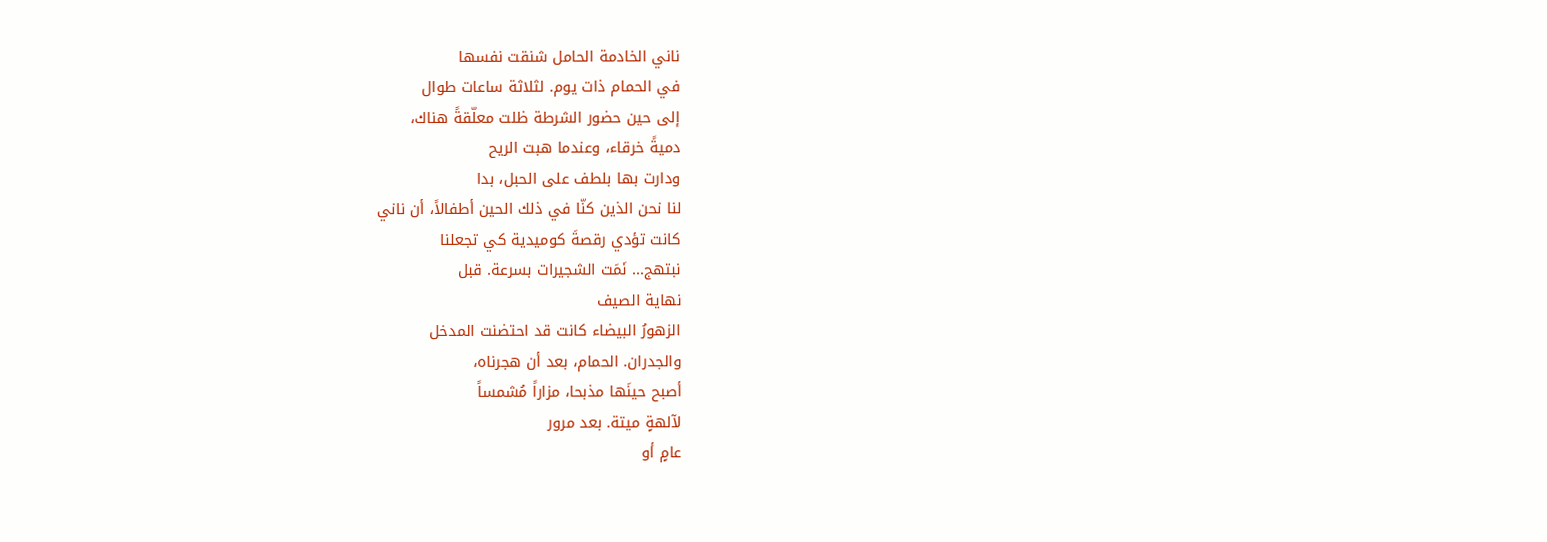ناني الخادمة الحامل شنقت نفسها
في الحمام ذات يوم. لثلاثة ساعات طوال
إلى حين حضور الشرطة ظلت معلّقةً هناك،
دميةً خرقاء، وعندما هبت الريح
ودارت بها بلطف على الحبل، بدا
لنا نحن الذين كنّا في ذلك الحين أطفالاً، أن ناني
كانت تؤدي رقصةَ كوميدية كي تجعلنا
نبتهج... نَمَت الشجيرات بسرعة. قبل
نهاية الصيف
الزهورُ البيضاء كانت قد احتضنت المدخل
والجدران. الحمام، بعد أن هجرناه،
أصبح حينَها مذبحا، مزاراً مُشمساً
لآلهةٍ ميتة. بعد مرور
عامٍ أو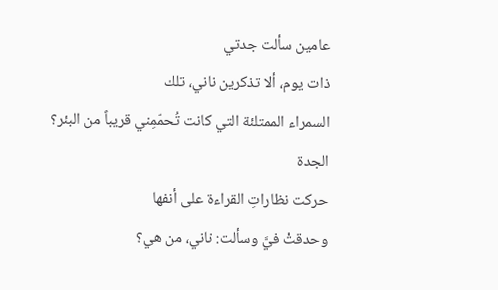عامين سألت جدتي
ذات يوم، ألا تذكرين ناني، تلك
السمراء الممتلئة التي كانت تُحمّمِني قريباً من البئر؟
الجدة
حركت نظاراتِ القراءة على أنفها
وحدقتْ فيَّ وسألت: ناني، من هي؟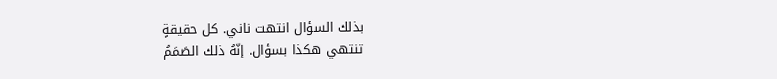بذلك السؤال انتهت ناني. كل حقيقةٍ
تنتهي هكذا بسؤال. إنّهُ ذلك الصَمَمُ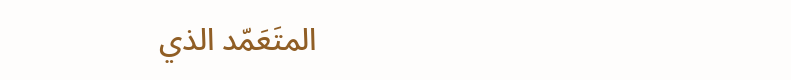المتَعَمّد الذي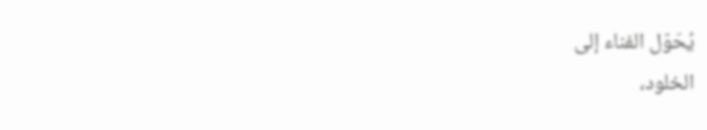يُحَوّل الفناء إلى
الخلود،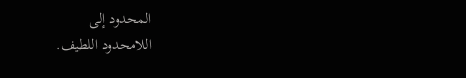المحدود إلى
اللامحدود اللطيف.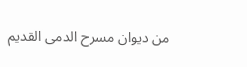من ديوان مسرح الدمى القديم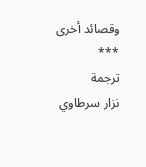وقصائد أخرى
***
ترجمة
نزار سرطاوي